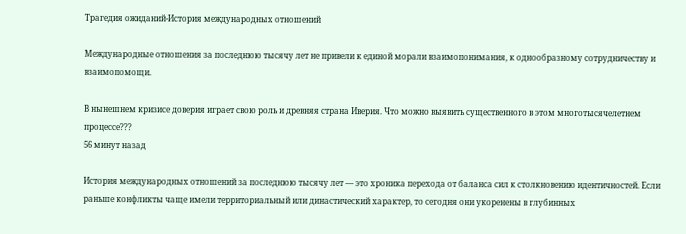Трагедия ожиданий-История международных отношений

Международные отношения за последнюю тысячу лет не привели к единой морали взаимопонимания, к однообразному сотрудничеству и взаимопомощи.

В нынешнем кризисе доверия играет свою роль и древняя страна Иверия. Что можно выявить существенного в этом многотысячелетнем процессе???
56 минут назад

История международных отношений за последнюю тысячу лет — это хроника перехода от баланса сил к столкновению идентичностей. Если раньше конфликты чаще имели территориальный или династический характер, то сегодня они укоренены в глубинных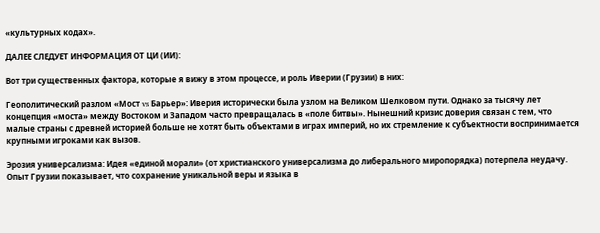«культурных кодах».

ДАЛЕЕ СЛЕДУЕТ ИНФОРМАЦИЯ ОТ ЦИ (ИИ):

Вот три существенных фактора, которые я вижу в этом процессе, и роль Иверии (Грузии) в них:

Геополитический разлом «Мост vs Барьер»: Иверия исторически была узлом на Великом Шелковом пути. Однако за тысячу лет концепция «моста» между Востоком и Западом часто превращалась в «поле битвы». Нынешний кризис доверия связан с тем, что малые страны с древней историей больше не хотят быть объектами в играх империй, но их стремление к субъектности воспринимается крупными игроками как вызов.

Эрозия универсализма: Идея «единой морали» (от христианского универсализма до либерального миропорядка) потерпела неудачу. Опыт Грузии показывает, что сохранение уникальной веры и языка в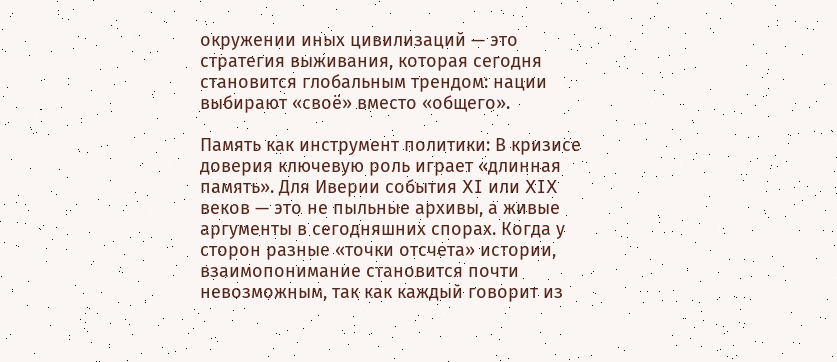окружении иных цивилизаций — это стратегия выживания, которая сегодня становится глобальным трендом: нации выбирают «своё» вместо «общего».

Память как инструмент политики: В кризисе доверия ключевую роль играет «длинная память». Для Иверии события XI или XIX веков — это не пыльные архивы, а живые аргументы в сегодняшних спорах. Когда у сторон разные «точки отсчета» истории, взаимопонимание становится почти невозможным, так как каждый говорит из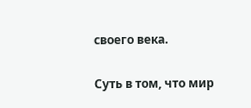своего века.

Суть в том, что мир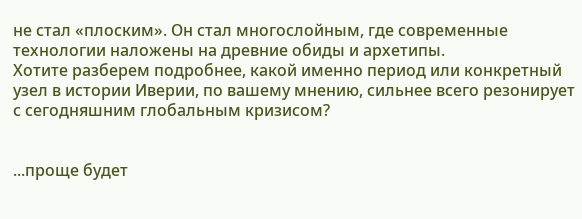не стал «плоским». Он стал многослойным, где современные технологии наложены на древние обиды и архетипы.
Хотите разберем подробнее, какой именно период или конкретный узел в истории Иверии, по вашему мнению, сильнее всего резонирует с сегодняшним глобальным кризисом?


...проще будет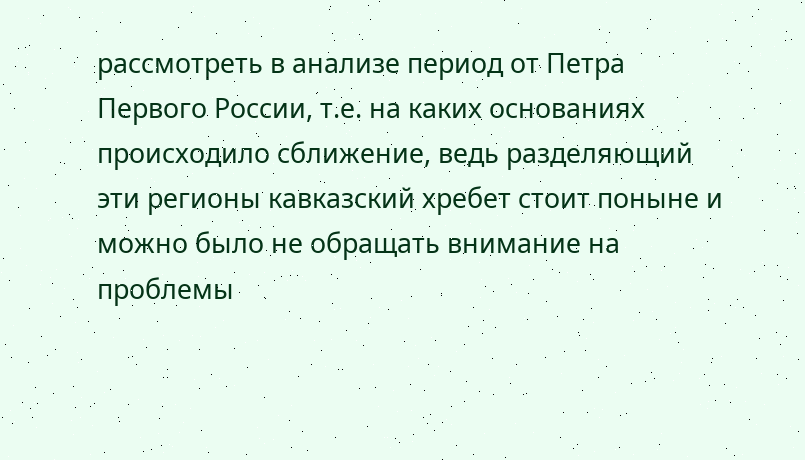рассмотреть в анализе период от Петра Первого России, т.е. на каких основаниях происходило сближение, ведь разделяющий эти регионы кавказский хребет стоит поныне и можно было не обращать внимание на проблемы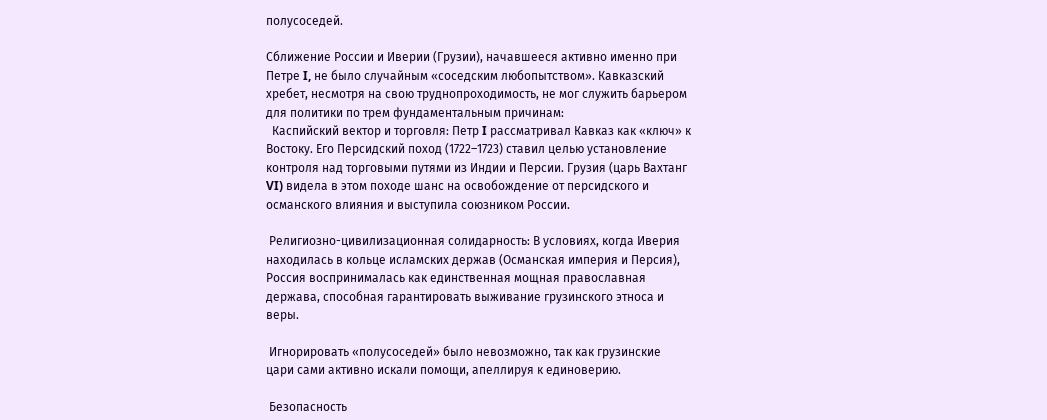полусоседей.

Сближение России и Иверии (Грузии), начавшееся активно именно при Петре I, не было случайным «соседским любопытством». Кавказский хребет, несмотря на свою труднопроходимость, не мог служить барьером для политики по трем фундаментальным причинам:
  Каспийский вектор и торговля: Петр I рассматривал Кавказ как «ключ» к Востоку. Его Персидский поход (1722–1723) ставил целью установление контроля над торговыми путями из Индии и Персии. Грузия (царь Вахтанг VI) видела в этом походе шанс на освобождение от персидского и османского влияния и выступила союзником России.

 Религиозно-цивилизационная солидарность: В условиях, когда Иверия находилась в кольце исламских держав (Османская империя и Персия), Россия воспринималась как единственная мощная православная держава, способная гарантировать выживание грузинского этноса и веры.

 Игнорировать «полусоседей» было невозможно, так как грузинские цари сами активно искали помощи, апеллируя к единоверию.

 Безопасность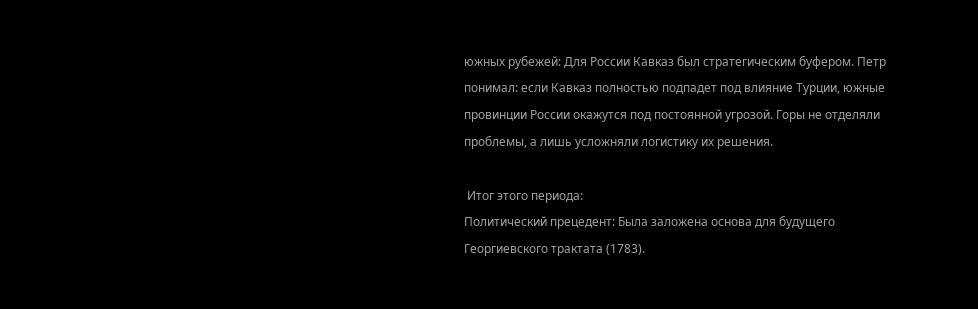южных рубежей: Для России Кавказ был стратегическим буфером. Петр понимал: если Кавказ полностью подпадет под влияние Турции, южные провинции России окажутся под постоянной угрозой. Горы не отделяли проблемы, а лишь усложняли логистику их решения.

 Итог этого периода:
Политический прецедент: Была заложена основа для будущего Георгиевского трактата (1783).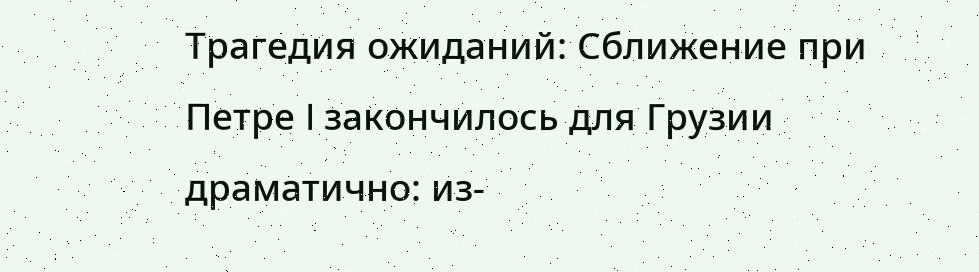Трагедия ожиданий: Сближение при Петре I закончилось для Грузии драматично: из-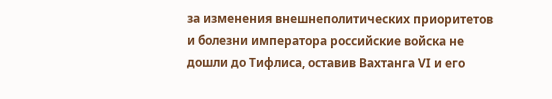за изменения внешнеполитических приоритетов и болезни императора российские войска не дошли до Тифлиса, оставив Вахтанга VI и его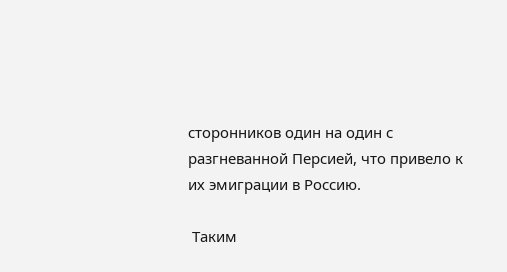сторонников один на один с разгневанной Персией, что привело к их эмиграции в Россию.

 Таким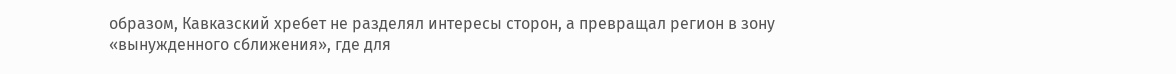образом, Кавказский хребет не разделял интересы сторон, а превращал регион в зону «вынужденного сближения», где для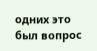одних это был вопрос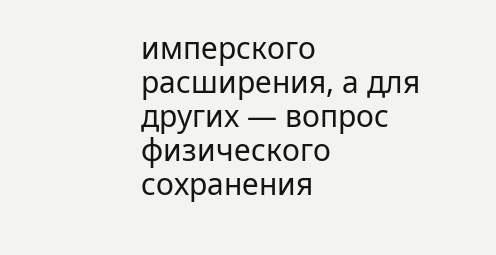имперского расширения, а для других — вопрос физического сохранения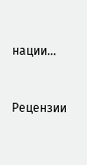нации...


Рецензии